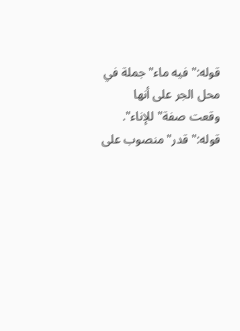قوله:"فيه ماء"جملة في محل الجر على أنها وقعت صفة"للإناء".
قوله:"قدر"منصوب على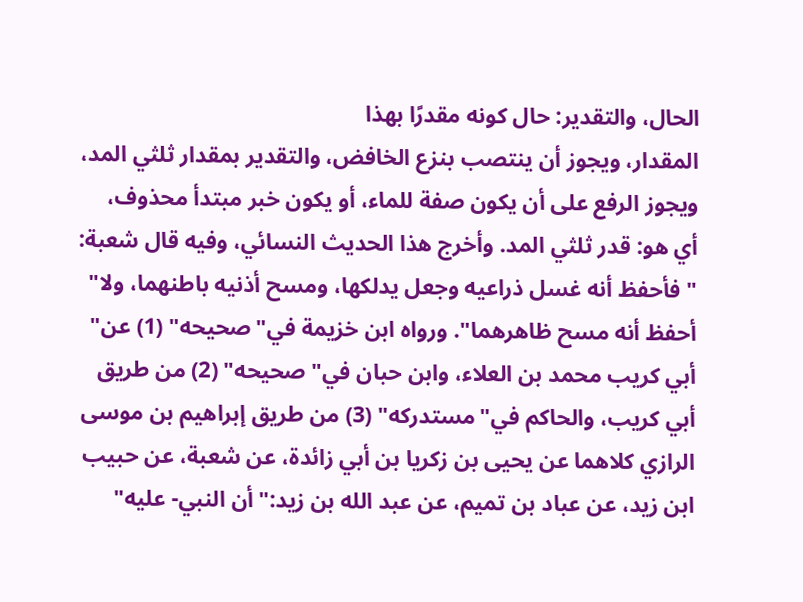الحال، والتقدير: حال كونه مقدرًا بهذا
المقدار، ويجوز أن ينتصب بنزع الخافض، والتقدير بمقدار ثلثي المد،
ويجوز الرفع على أن يكون صفة للماء، أو يكون خبر مبتدأ محذوف،
أي هو: قدر ثلثي المد. وأخرج هذا الحديث النسائي، وفيه قال شعبة:
"فأحفظ أنه غسل ذراعيه وجعل يدلكها، ومسح أذنيه باطنهما، ولا"
أحفظ أنه مسح ظاهرهما". ورواه ابن خزيمة في"صحيحه" (1) عن"
أبي كريب محمد بن العلاء، وابن حبان في"صحيحه" (2) من طريق
أبي كريب، والحاكم في"مستدركه" (3) من طريق إبراهيم بن موسى
الرازي كلاهما عن يحيى بن زكريا بن أبي زائدة، عن شعبة، عن حبيب
ابن زيد، عن عباد بن تميم، عن عبد الله بن زيد:"أن النبي- عليه"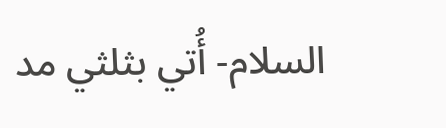السلام- أُتي بثلثي مد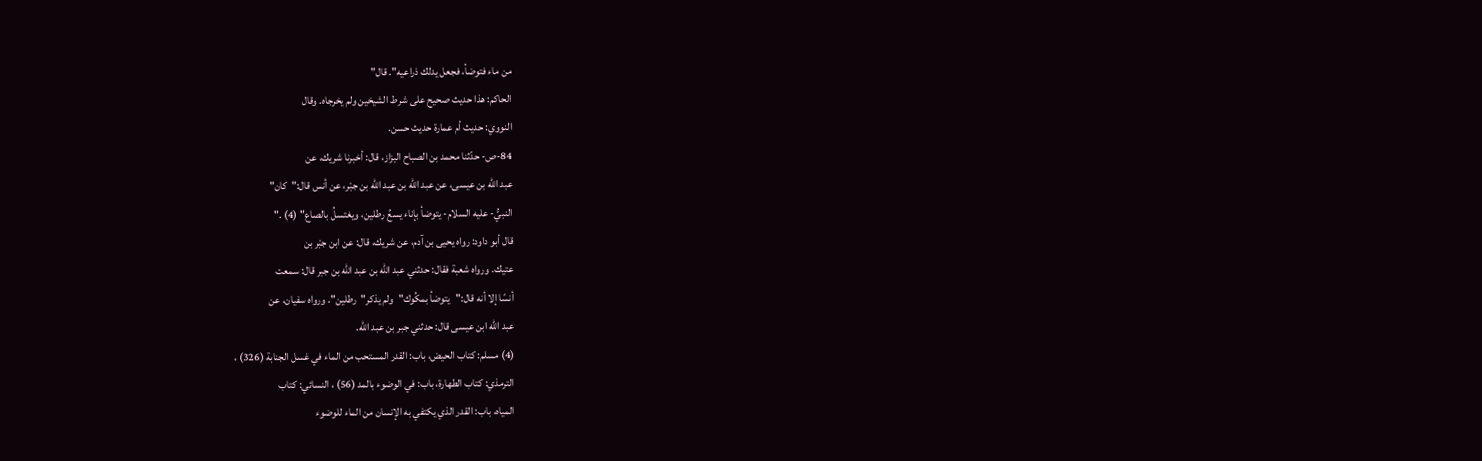من ماء فتوضأ، فجعل يدلك ذراعيه". قال"
الحاكم: هذا حديث صحيح على شرط الشيخين ولم يخرجاه. وقال
النووي: حديث أم عمارة حديث حسن.
84-ص- حدّثنا محمد بن الصباح البزاز، قال: أخبرنا شريك، عن
عبد الله بن عيسى، عن عبد الله بن عبد الله بن جبْر، عن أنس قال:"كان"
النبيُّ- عليه السلام- يتوضأ بإناء يسعُ رطلين، ويغتسلُ بالصاع" (4) ."
قال أبو داود: رواه يحيى بن آدم، عن شريك، قال: عن ابن جبْر بن
عتيك. ورواه شعبة فقال: حدثني عبد الله بن عبد الله بن جبر قال: سمعت
أنسًا إلا أنه قال:"يتوضأ بمكُوك"ولم يذكر"رطلين". ورواه سفيان، عن
عبد الله ابن عيسى قال: حدثني جبر بن عبد الله.
(4) مسلم: كتاب الحيض، باب: القدر المستحب من الماء في غسل الجنابة (326) ،
الترمذي: كتاب الطهارة، باب: في الوضوء بالمد (56) ، النسائي: كتاب
المياه، باب: القدر الذي يكتفي به الإنسان من الماء للوضوء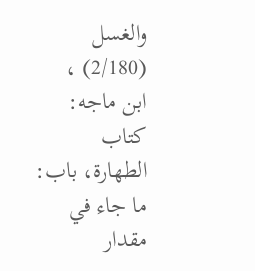والغسل (2/180) ،
ابن ماجه: كتاب الطهارة، باب: ما جاء في مقدار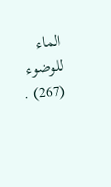الماء للوضوء (267) .